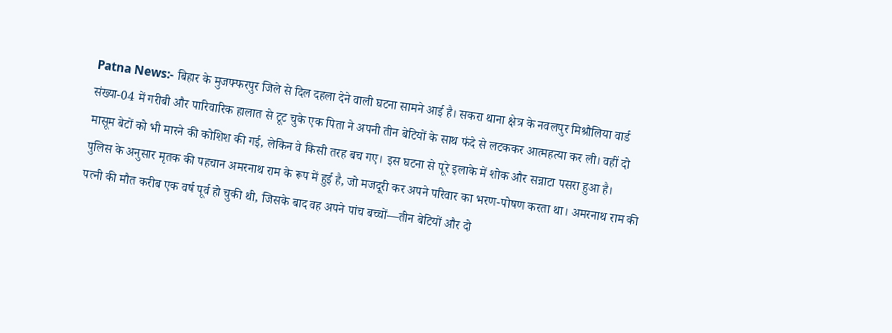Patna News:- बिहार के मुजफ्फरपुर जिले से दिल दहला देने वाली घटना सामने आई है। सकरा थाना क्षेत्र के नवलपुर मिश्रौलिया वार्ड संख्या-04 में गरीबी और पारिवारिक हालात से टूट चुके एक पिता ने अपनी तीन बेटियों के साथ फंदे से लटककर आत्महत्या कर ली। वहीं दो मासूम बेटों को भी मारने की कोशिश की गई, लेकिन वे किसी तरह बच गए। इस घटना से पूरे इलाके में शोक और सन्नाटा पसरा हुआ है।
पुलिस के अनुसार मृतक की पहचान अमरनाथ राम के रूप में हुई है, जो मजदूरी कर अपने परिवार का भरण-पोषण करता था। अमरनाथ राम की पत्नी की मौत करीब एक वर्ष पूर्व हो चुकी थी, जिसके बाद वह अपने पांच बच्चों—तीन बेटियों और दो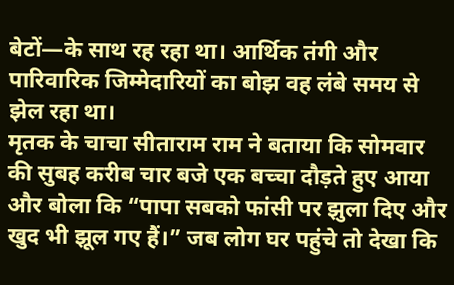बेटों—के साथ रह रहा था। आर्थिक तंगी और पारिवारिक जिम्मेदारियों का बोझ वह लंबे समय से झेल रहा था।
मृतक के चाचा सीताराम राम ने बताया कि सोमवार की सुबह करीब चार बजे एक बच्चा दौड़ते हुए आया और बोला कि “पापा सबको फांसी पर झुला दिए और खुद भी झूल गए हैं।” जब लोग घर पहुंचे तो देखा कि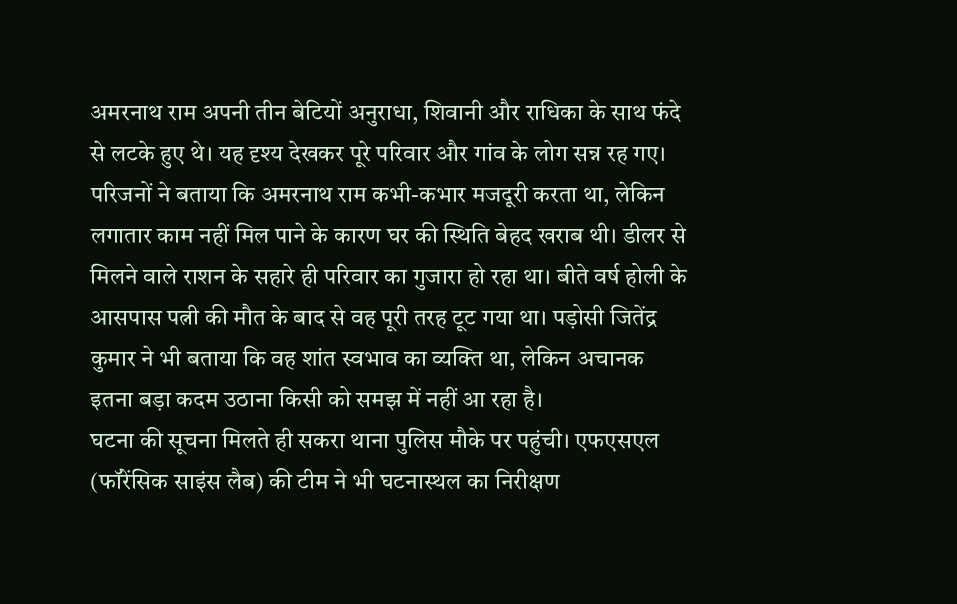अमरनाथ राम अपनी तीन बेटियों अनुराधा, शिवानी और राधिका के साथ फंदे से लटके हुए थे। यह दृश्य देखकर पूरे परिवार और गांव के लोग सन्न रह गए।
परिजनों ने बताया कि अमरनाथ राम कभी-कभार मजदूरी करता था, लेकिन लगातार काम नहीं मिल पाने के कारण घर की स्थिति बेहद खराब थी। डीलर से मिलने वाले राशन के सहारे ही परिवार का गुजारा हो रहा था। बीते वर्ष होली के आसपास पत्नी की मौत के बाद से वह पूरी तरह टूट गया था। पड़ोसी जितेंद्र कुमार ने भी बताया कि वह शांत स्वभाव का व्यक्ति था, लेकिन अचानक इतना बड़ा कदम उठाना किसी को समझ में नहीं आ रहा है।
घटना की सूचना मिलते ही सकरा थाना पुलिस मौके पर पहुंची। एफएसएल (फॉरेंसिक साइंस लैब) की टीम ने भी घटनास्थल का निरीक्षण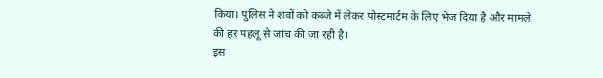किया। पुलिस ने शवों को कब्जे में लेकर पोस्टमार्टम के लिए भेज दिया है और मामले की हर पहलू से जांच की जा रही है।
इस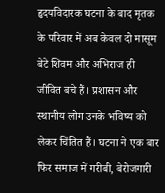हृदयविदारक घटना के बाद मृतक के परिवार में अब केवल दो मासूम बेटे शिवम और अभिराज ही जीवित बचे हैं। प्रशासन और स्थानीय लोग उनके भविष्य को लेकर चिंतित हैं। घटना ने एक बार फिर समाज में गरीबी, बेरोजगारी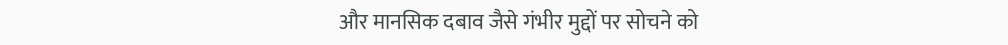और मानसिक दबाव जैसे गंभीर मुद्दों पर सोचने को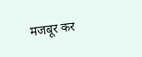मजबूर कर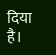दिया है।